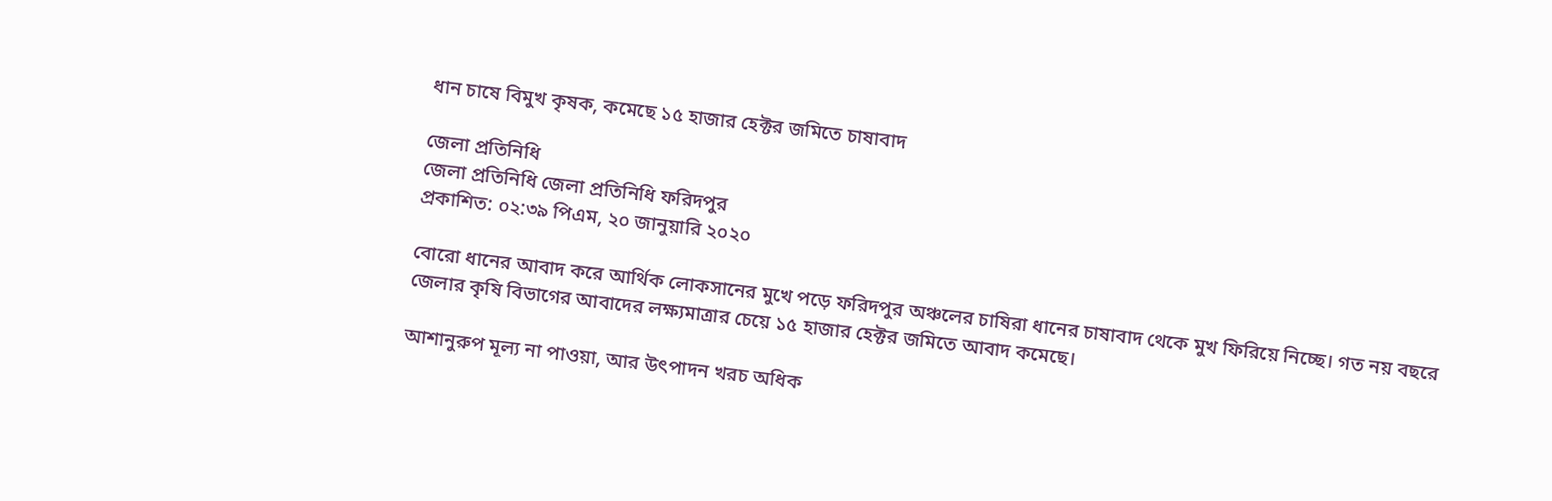ধান চাষে বিমুখ কৃষক, কমেছে ১৫ হাজার হেক্টর জমিতে চাষাবাদ

জেলা প্রতিনিধি
জেলা প্রতিনিধি জেলা প্রতিনিধি ফরিদপুর
প্রকাশিত: ০২:৩৯ পিএম, ২০ জানুয়ারি ২০২০

বোরো ধানের আবাদ করে আর্থিক লোকসানের মুখে পড়ে ফরিদপুর অঞ্চলের চাষিরা ধানের চাষাবাদ থেকে মুখ ফিরিয়ে নিচ্ছে। গত নয় বছরে জেলার কৃষি বিভাগের আবাদের লক্ষ্যমাত্রার চেয়ে ১৫ হাজার হেক্টর জমিতে আবাদ কমেছে।

আশানুরুপ মূল্য না পাওয়া, আর উৎপাদন খরচ অধিক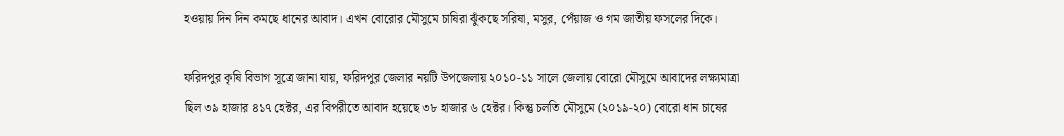হওয়ায় দিন দিন কমছে ধানের আবাদ। এখন বোরোর মৌসুমে চাষিরা ঝুঁকছে সরিষা, মসুর, পেঁয়াজ ও গম জাতীয় ফসলের দিকে।

ফরিদপুর কৃষি বিভাগ সূত্রে জানা যায়, ফরিদপুর জেলার নয়টি উপজেলায় ২০১০-১১ সালে জেলায় বোরো মৌসুমে আবাদের লক্ষ্যমাত্রা ছিল ৩৯ হাজার ৪১৭ হেক্টর, এর বিপরীতে আবাদ হয়েছে ৩৮ হাজার ৬ হেক্টর। কিন্তু চলতি মৌসুমে (২০১৯-২০) বোরো ধান চাষের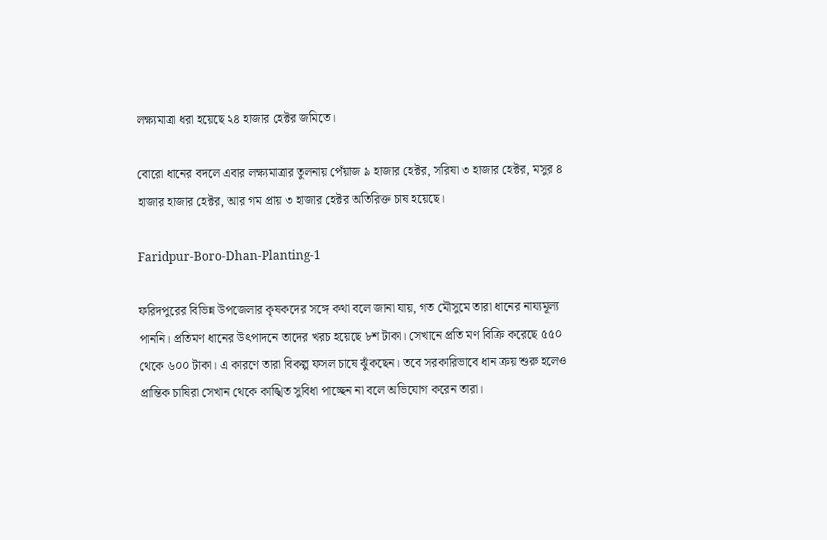লক্ষ্যমাত্রা ধরা হয়েছে ২৪ হাজার হেক্টর জমিতে।

বোরো ধানের বদলে এবার লক্ষ্যমাত্রার তুলনায় পেঁয়াজ ৯ হাজার হেক্টর, সরিষা ৩ হাজার হেক্টর, মসুর ৪ হাজার হাজার হেক্টর, আর গম প্রায় ৩ হাজার হেক্টর অতিরিক্ত চাষ হয়েছে।

Faridpur-Boro-Dhan-Planting-1

ফরিদপুরের বিভিন্ন উপজেলার কৃষকদের সঙ্গে কথা বলে জানা যায়, গত মৌসুমে তারা ধানের নায্যমূল্য পাননি। প্রতিমণ ধানের উৎপাদনে তাদের খরচ হয়েছে ৮শ টাকা। সেখানে প্রতি মণ বিক্রি করেছে ৫৫০ থেকে ৬০০ টাকা। এ কারণে তারা বিকল্প ফসল চাষে ঝুঁকছেন। তবে সরকারিভাবে ধান ক্রয় শুরু হলেও প্রান্তিক চাষিরা সেখান থেকে কাঙ্খিত সুবিধা পাচ্ছেন না বলে অভিযোগ করেন তারা।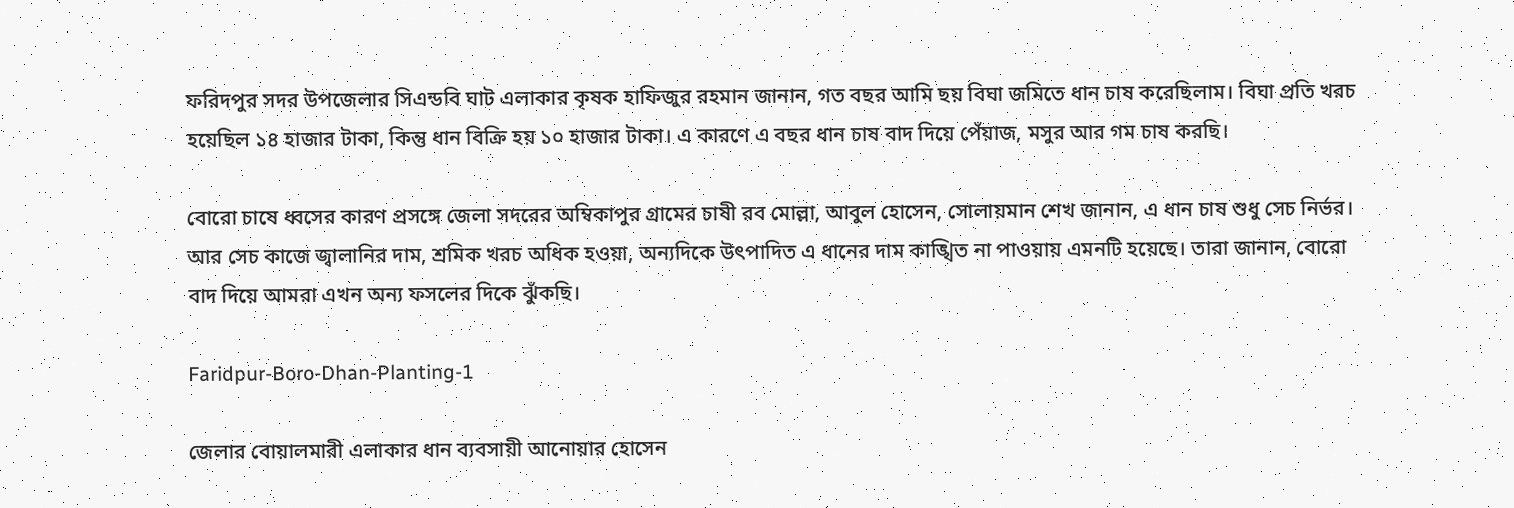ফরিদপুর সদর উপজেলার সিএন্ডবি ঘাট এলাকার কৃষক হাফিজুর রহমান জানান, গত বছর আমি ছয় বিঘা জমিতে ধান চাষ করেছিলাম। বিঘা প্রতি খরচ হয়েছিল ১৪ হাজার টাকা, কিন্তু ধান বিক্রি হয় ১০ হাজার টাকা। এ কারণে এ বছর ধান চাষ বাদ দিয়ে পেঁয়াজ, মসুর আর গম চাষ করছি।

বোরো চাষে ধ্বসের কারণ প্রসঙ্গে জেলা সদরের অম্বিকাপুর গ্রামের চাষী রব মোল্লা, আবুল হোসেন, সোলায়মান শেখ জানান, এ ধান চাষ শুধু সেচ নির্ভর। আর সেচ কাজে জ্বালানির দাম, শ্রমিক খরচ অধিক হওয়া, অন্যদিকে উৎপাদিত এ ধানের দাম কাঙ্খিত না পাওয়ায় এমনটি হয়েছে। তারা জানান, বোরো বাদ দিয়ে আমরা এখন অন্য ফসলের দিকে ঝুঁকছি।

Faridpur-Boro-Dhan-Planting-1

জেলার বোয়ালমারী এলাকার ধান ব্যবসায়ী আনোয়ার হোসেন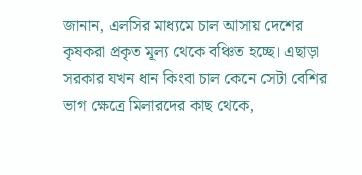জানান, এলসির মাধ্যমে চাল আসায় দেশের কৃষকরা প্রকৃত মূল্য থেকে বঞ্চিত হচ্ছে। এছাড়া সরকার যখন ধান কিংবা চাল কেনে সেটা বেশির ভাগ ক্ষেত্রে মিলারদের কাছ থেকে,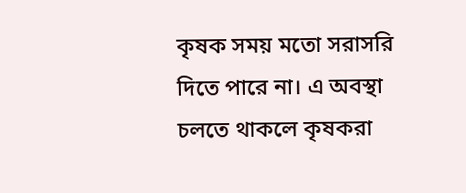কৃষক সময় মতো সরাসরি দিতে পারে না। এ অবস্থা চলতে থাকলে কৃষকরা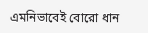এমনিভাবেই বোরো ধান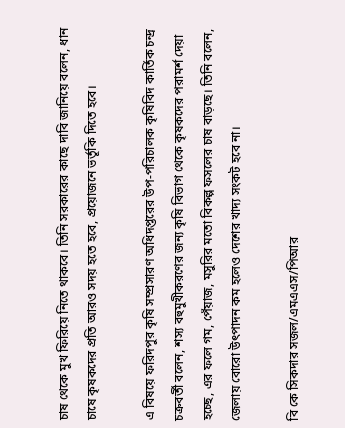চাষ থেকে মুখ ফিরিয়ে নিতে থাকবে। তিনি সরকারের কাছে দাবি জানিয়ে বলেন, ধান চাষে কৃষকদের প্রতি আরও সদয় হতে হবে, প্রয়োজনে ভর্তূকি দিতে হবে।

এ বিষয়ে ফরিদপুর কৃষি সম্প্রসারণ অধিদপ্তরের উপ-পরিচালক কৃষিবিদ কার্তিক চন্দ্র চক্রবর্তী বলেন, শস্য বহুমুখীকরণের জন্য কৃষি বিভাগ থেকে কৃষকদের পরামর্শ দেয়া হচ্ছে, এর ফলে গম, পেঁয়াজ, মসুরির মতো বিকল্প ফসলের চাষ বাড়ছে। তিনি বলেন, জেলায় বোরো উৎপাদন কম হলেও দেশের খাদ্য সংকট হবে না।

বি কে সিকদার সজল/এমএএস/পিআর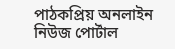পাঠকপ্রিয় অনলাইন নিউজ পোর্টাল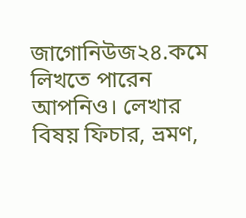জাগোনিউজ২৪.কমে লিখতে পারেন আপনিও। লেখার বিষয় ফিচার, ভ্রমণ,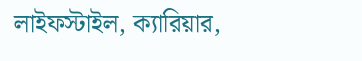লাইফস্টাইল, ক্যারিয়ার,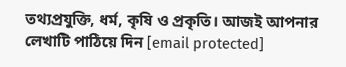তথ্যপ্রযুক্তি, ধর্ম, কৃষি ও প্রকৃতি। আজই আপনার লেখাটি পাঠিয়ে দিন [email protected]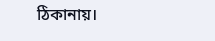ঠিকানায়।